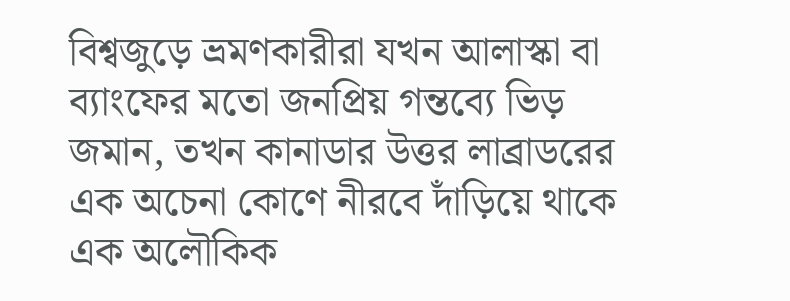বিশ্বজুড়ে ভ্রমণকারীরা যখন আলাস্কা বা ব্যাংফের মতো জনপ্রিয় গন্তব্যে ভিড় জমান, তখন কানাডার উত্তর লাব্রাডরের এক অচেনা কোণে নীরবে দাঁড়িয়ে থাকে এক অলৌকিক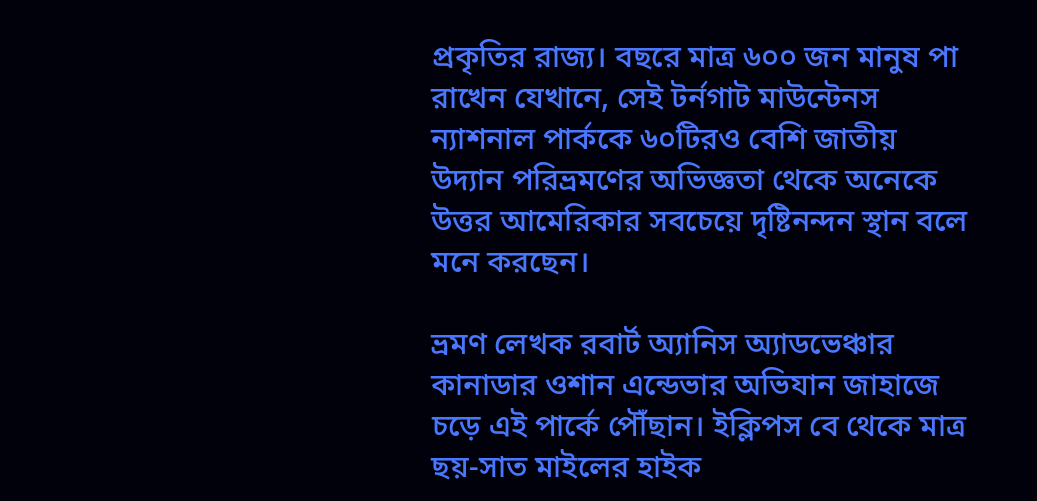প্রকৃতির রাজ্য। বছরে মাত্র ৬০০ জন মানুষ পা রাখেন যেখানে, সেই টর্নগাট মাউন্টেনস ন্যাশনাল পার্ককে ৬০টিরও বেশি জাতীয় উদ্যান পরিভ্রমণের অভিজ্ঞতা থেকে অনেকে উত্তর আমেরিকার সবচেয়ে দৃষ্টিনন্দন স্থান বলে মনে করছেন।

ভ্রমণ লেখক রবার্ট অ্যানিস অ্যাডভেঞ্চার কানাডার ওশান এন্ডেভার অভিযান জাহাজে চড়ে এই পার্কে পৌঁছান। ইক্লিপস বে থেকে মাত্র ছয়-সাত মাইলের হাইক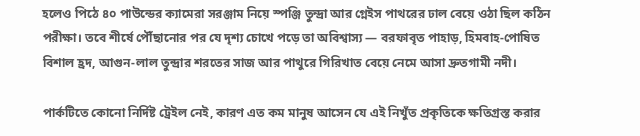হলেও পিঠে ৪০ পাউন্ডের ক্যামেরা সরঞ্জাম নিয়ে স্পঞ্জি তুন্দ্রা আর গ্নেইস পাথরের ঢাল বেয়ে ওঠা ছিল কঠিন পরীক্ষা। তবে শীর্ষে পৌঁছানোর পর যে দৃশ্য চোখে পড়ে তা অবিশ্বাস্য — বরফাবৃত পাহাড়, হিমবাহ-পোষিত বিশাল হ্রদ, আগুন-লাল তুন্দ্রার শরতের সাজ আর পাথুরে গিরিখাত বেয়ে নেমে আসা দ্রুতগামী নদী।

পার্কটিতে কোনো নির্দিষ্ট ট্রেইল নেই, কারণ এত কম মানুষ আসেন যে এই নিখুঁত প্রকৃতিকে ক্ষতিগ্রস্ত করার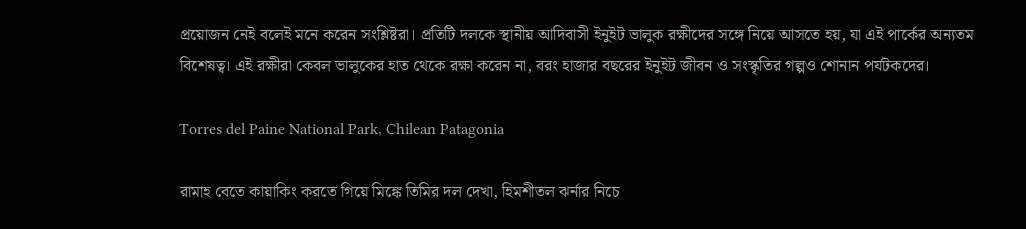প্রয়োজন নেই বলেই মনে করেন সংশ্লিষ্টরা। প্রতিটি দলকে স্থানীয় আদিবাসী ইনুইট ভালুক রক্ষীদের সঙ্গে নিয়ে আসতে হয়, যা এই পার্কের অন্যতম বিশেষত্ব। এই রক্ষীরা কেবল ভালুকের হাত থেকে রক্ষা করেন না, বরং হাজার বছরের ইনুইট জীবন ও সংস্কৃতির গল্পও শোনান পর্যটকদের।

Torres del Paine National Park, Chilean Patagonia

রামাহ বেতে কায়াকিং করতে গিয়ে মিঙ্কে তিমির দল দেখা, হিমশীতল ঝর্নার নিচে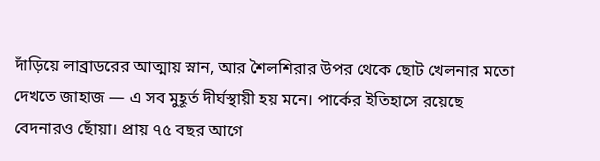দাঁড়িয়ে লাব্রাডরের আত্মায় স্নান, আর শৈলশিরার উপর থেকে ছোট খেলনার মতো দেখতে জাহাজ — এ সব মুহূর্ত দীর্ঘস্থায়ী হয় মনে। পার্কের ইতিহাসে রয়েছে বেদনারও ছোঁয়া। প্রায় ৭৫ বছর আগে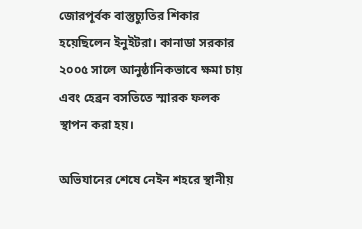জোরপূর্বক বাস্তুচ্যুতির শিকার হয়েছিলেন ইনুইটরা। কানাডা সরকার ২০০৫ সালে আনুষ্ঠানিকভাবে ক্ষমা চায় এবং হেব্রন বসতিতে স্মারক ফলক স্থাপন করা হয়।

অভিযানের শেষে নেইন শহরে স্থানীয়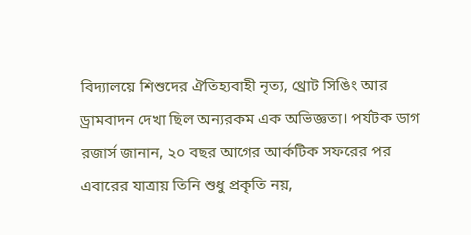বিদ্যালয়ে শিশুদের ঐতিহ্যবাহী নৃত্য, থ্রোট সিঙিং আর ড্রামবাদন দেখা ছিল অন্যরকম এক অভিজ্ঞতা। পর্যটক ডাগ রজার্স জানান, ২০ বছর আগের আর্কটিক সফরের পর এবারের যাত্রায় তিনি শুধু প্রকৃতি নয়,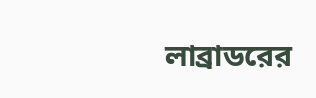লাব্রাডরের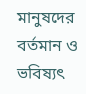মানুষদের বর্তমান ও ভবিষ্যৎ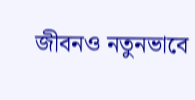জীবনও নতুনভাবে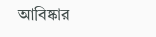আবিষ্কার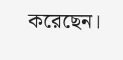করেছেন।